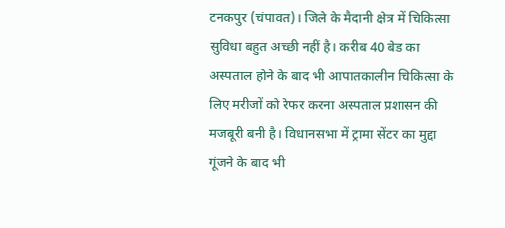टनकपुर (चंपावत)। जिले के मैदानी क्षेत्र में चिकित्सा सुविधा बहुत अच्छी नहीं है। करीब 40 बेड का अस्पताल होने के बाद भी आपातकालीन चिकित्सा के लिए मरीजों को रेफर करना अस्पताल प्रशासन की मजबूरी बनी है। विधानसभा में ट्रामा सेंटर का मुद्दा गूंजने के बाद भी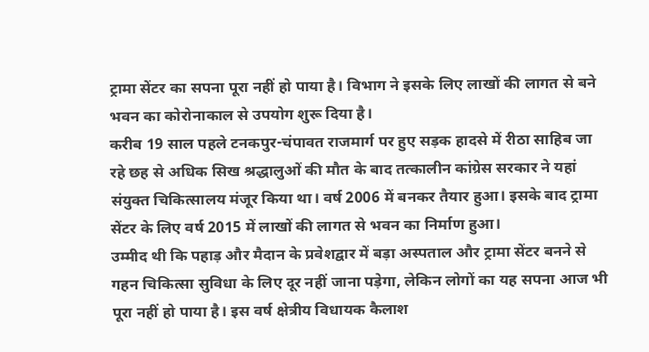ट्रामा सेंटर का सपना पूरा नहीं हो पाया है। विभाग ने इसके लिए लाखों की लागत से बने भवन का कोरोनाकाल से उपयोग शुरू दिया है।
करीब 19 साल पहले टनकपुर-चंपावत राजमार्ग पर हुए सड़क हादसे में रीठा साहिब जा रहे छह से अधिक सिख श्रद्धालुओं की मौत के बाद तत्कालीन कांग्रेस सरकार ने यहां संयुक्त चिकित्सालय मंजूर किया था। वर्ष 2006 में बनकर तैयार हुआ। इसके बाद ट्रामा सेंटर के लिए वर्ष 2015 में लाखों की लागत से भवन का निर्माण हुआ।
उम्मीद थी कि पहाड़ और मैदान के प्रवेशद्वार में बड़ा अस्पताल और ट्रामा सेंटर बनने से गहन चिकित्सा सुविधा के लिए दूर नहीं जाना पड़ेगा, लेकिन लोगों का यह सपना आज भी पूरा नहीं हो पाया है। इस वर्ष क्षेत्रीय विधायक कैलाश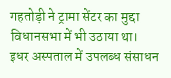गहतोड़ी ने ट्रामा सेंटर का मुद्दा विधानसभा में भी उठाया था।
इधर अस्पताल में उपलब्ध संसाधन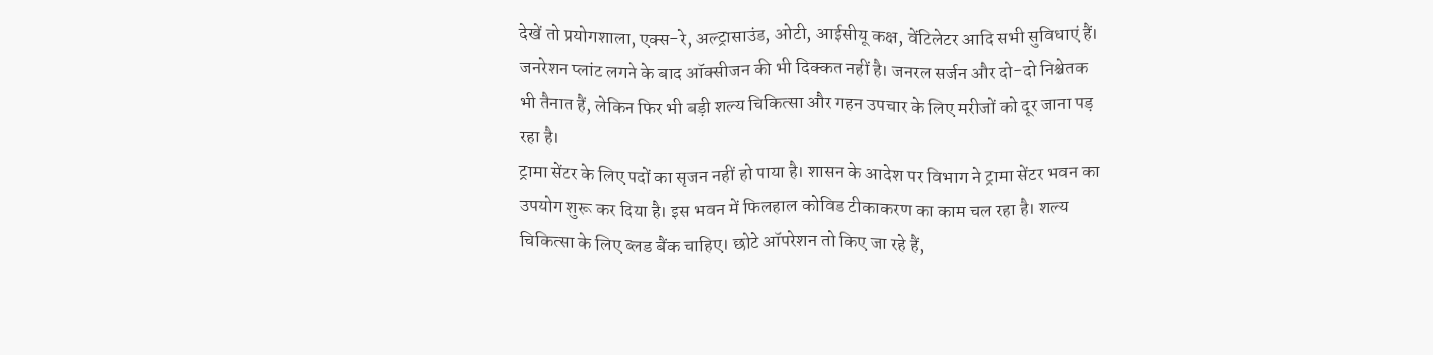देखें तो प्रयोगशाला, एक्स-रे, अल्ट्रासाउंड, ओटी, आईसीयू कक्ष, वेंटिलेटर आदि सभी सुविधाएं हैं। जनरेशन प्लांट लगने के बाद ऑक्सीजन की भी दिक्कत नहीं है। जनरल सर्जन और दो-दो निश्चेतक भी तैनात हैं, लेकिन फिर भी बड़ी शल्य चिकित्सा और गहन उपचार के लिए मरीजों को दूर जाना पड़ रहा है।
ट्रामा सेंटर के लिए पदों का सृजन नहीं हो पाया है। शासन के आदेश पर विभाग ने ट्रामा सेंटर भवन का उपयोग शुरू कर दिया है। इस भवन में फिलहाल कोविड टीकाकरण का काम चल रहा है। शल्य चिकित्सा के लिए ब्लड बैंक चाहिए। छोटे ऑपरेशन तो किए जा रहे हैं,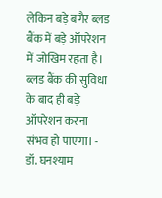लेकिन बड़े बगैर ब्लड बैंक में बड़े ऑपरेशन में जोखिम रहता है। ब्लड बैंक की सुविधा के बाद ही बड़े ऑपरेशन करना संभव हो पाएगा। - डॉ. घनश्याम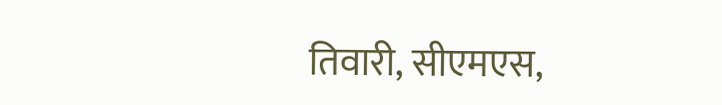तिवारी, सीएमएस,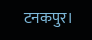टनकपुर।